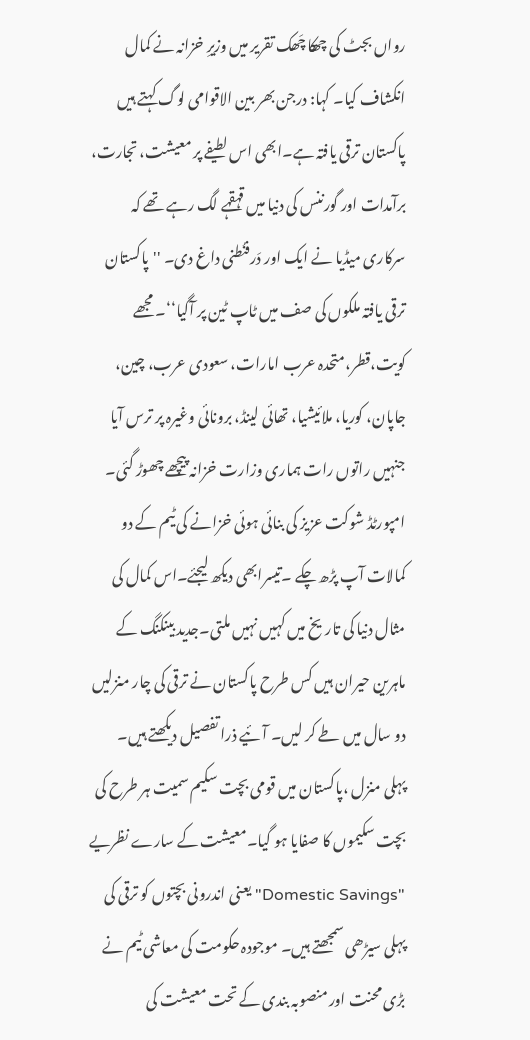رواں بجٹ کی چھکا چَھک تقریر میں وزیرِ خزانہ نے کمال انکشاف کیا۔ کہا: درجن بھر بین الاقوامی لوگ کہتے ہیں پاکستان ترقی یافتہ ہے۔ابھی اس لطیفے پر معیشت، تجارت، برآمدات اور گورننس کی دنیا میں قہقہے لگ رہے تھے کہ سرکاری میڈیا نے ایک اور دَرفنُطنی داغ دی۔ ''پاکستان ترقی یافتہ ملکوں کی صف میں ٹاپ ٹین پر آگیا‘‘۔ مجھے کویت،قطر،متحدہ عرب امارات، سعودی عرب، چین، جاپان، کوریا، ملائیشیا، تھائی لینڈ، برونائی وغیرہ پر ترس آیا جنہیں راتوں رات ہماری وزارت خزانہ پیچھے چھوڑ گئی۔
امپورٹڈ شوکت عزیز کی بنائی ہوئی خزانے کی ٹیم کے دو کمالات آپ پڑھ چکے ۔تیسرابھی دیکھ لیجئے۔اس کمال کی مثال دنیا کی تاریخ میں کہیں نہیں ملتی۔جدید بینکنگ کے ماہرین حیران ہیں کس طرح پاکستان نے ترقی کی چار منزلیں دو سال میں طے کر لیں۔ آئیے ذرا تفصیل دیکھتے ہیں۔
پہلی منزل ،پاکستان میں قومی بچت سکیم سمیت ہر طرح کی بچت سکیموں کا صفایا ہو گیا۔معیشت کے سارے نظریے "Domestic Savings"یعنی اندرونی بچتوں کو ترقی کی پہلی سیڑھی سمجھتے ہیں۔ موجودہ حکومت کی معاشی ٹیم نے بڑی محنت اور منصوبہ بندی کے تحت معیشت کی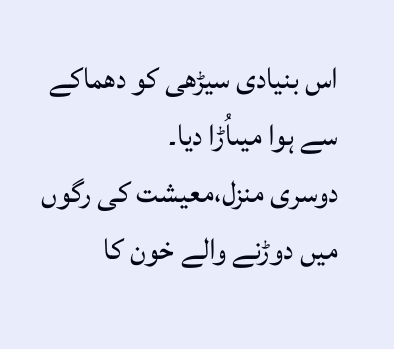اس بنیادی سیڑھی کو دھماکے سے ہوا میںاُڑا دیا۔
دوسری منزل،معیشت کی رگوں میں دوڑنے والے خون کا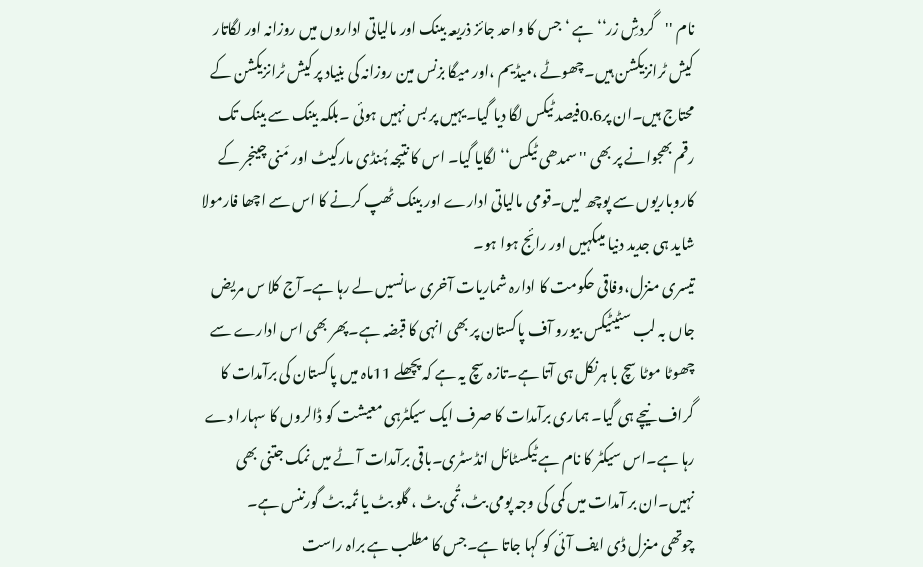نام ''گردشِ زر‘‘ ہے ‘ جس کا واحد جائز ذریعہ بینک اور مالیاتی اداروں میں روزانہ اور لگاتار کیش ٹرانزیکشن ہیں۔چھوٹے ،میڈیم ،اور میگا بزنس مین روزانہ کی بنیاد پر کیش ٹرانزیکشن کے محتاج ہیں۔ان پر0.6فیصد ٹیکس لگا دیا گیا۔یہیں پر بس نہیں ہوئی ۔بلکہ بینک سے بینک تک رقم بھجوانے پر بھی ''سمدھی ٹیکس‘‘ لگایا گیا۔ اس کا نتیجہ ہُنڈی مارکیٹ اور مَنی چینجر کے کاروباریوں سے پوچھ لیں۔قومی مالیاتی ادارے اور بینک ٹھپ کرنے کا اس سے اچھا فارمولا شاید ہی جدید دنیا میںکہیں اور رائج ہوا ہو۔
تیسری منزل،وفاقی حکومت کا ادارہ شماریات آخری سانسیں لے رہا ہے۔آج کلا س مریض جاں بہ لب سٹیٹیکس بیورو آف پاکستان پر بھی انہی کا قبضہ ہے۔پھر بھی اس ادارے سے چھوٹا موٹا سچ با ہرنکل ہی آتا ہے۔تازہ سچ یہ ہے کہ پچھلے 11ماہ میں پاکستان کی برآمدات کا گراف نیچے ہی گیا۔ ہماری برآمدات کا صرف ایک سیکٹرہی معیشت کو ڈالروں کا سہارا دے رہا ہے۔اس سیکٹر کا نام ہے ٹیکسٹائل انڈسٹری۔باقی برآمدات آٹے میں نمک جتنی بھی نہیں۔ان بر آمدات میں کمی کی وجہ پومی بٹ،تُمی بٹ ، گلو بٹ یا تُمہ بٹ گورننس ہے۔
چوتھی منزل ڈی ایف آئی کو کہا جاتا ہے۔جس کا مطلب ہے براہ راست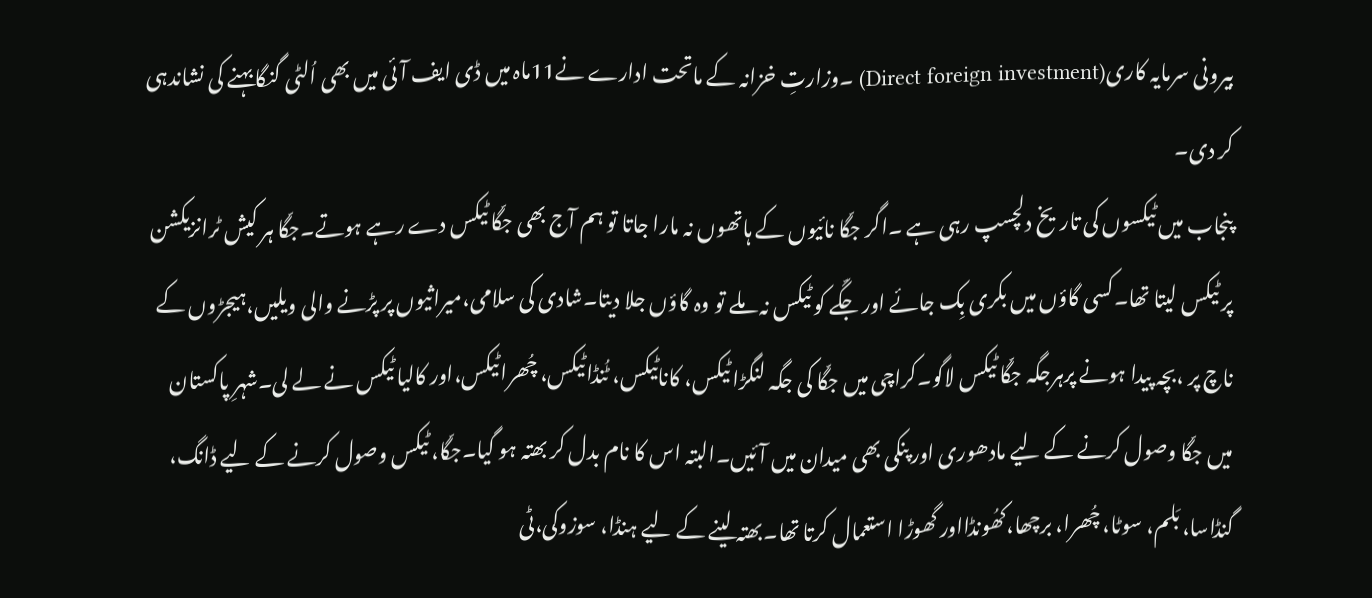بیرونی سرمایہ کاری(Direct foreign investment) ۔وزارتِ خزانہ کے ماتحت ادارے نے11ماہ میں ڈی ایف آئی میں بھی اُلٹی گنگا بہنے کی نشاندہی کر دی۔
پنجاب میں ٹیکسوں کی تاریخ دلچسپ رہی ہے ۔اگر جگّا نائیوں کے ہاتھوں نہ مارا جاتا تو ہم آج بھی جگّا ٹیکس دے رہے ہوتے۔جگّا ہر کیش ٹرانزیکشن پر ٹیکس لیتا تھا۔کسی گاؤں میں بکری بِک جائے اور جگّے کو ٹیکس نہ ملے تو وہ گاؤں جلا دیتا۔شادی کی سلامی،میراثیوں پر پڑنے والی ویلیں،ہیجڑوں کے ناچ پر ،بچہ پیدا ہونے پرہرجگہ جگّا ٹیکس لاگو۔کراچی میں جگّا کی جگہ لنگڑا ٹیکس، کاناٹیکس، ٹُنڈاٹیکس، چُھراٹیکس،اور کالیا ٹیکس نے لے لی۔شہرِ پاکستان میں جگّا وصول کرنے کے لیے مادھوری اور پنکی بھی میدان میں آئیں۔البتہ اس کا نام بدل کر بھتہ ہو گیا۔جگّا، ٹیکس وصول کرنے کے لیے ڈانگ، گنڈاسا، بَلم، سوٹا، چُھرا، برچھا،کھُونڈااور گھوڑا استعمال کرتا تھا۔بھتہ لینے کے لیے ہنڈا، سوزوکی،ٹی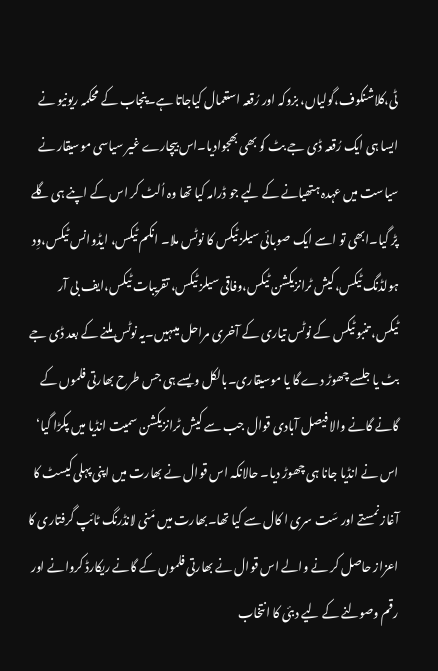ٹی،کلاشنکوف،گولیاں، بزوکہ اور رُقعہ استعمال کیاجاتا ہے۔پنجاب کے محکمہ ریونیو نے ایسا ہی ایک رُقعہ ڈی جے بٹ کو بھی بھجوادیا۔اس بیچارے غیر سیاسی موسیقار نے سیاست میں عہدہ ہتھیانے کے لیے جو ڈرامہ کیا تھا وہ اُلٹ کر اس کے اپنے ہی گلے پڑ گیا۔ابھی تو اسے ایک صوبائی سیلز ٹیکس کا نوٹس ملا۔ انکم ٹیکس، ایڈوانس ٹیکس،وِد ہولڈنگ ٹیکس،کیش ٹرانزیکشن ٹیکس،وفاقی سیلز ٹیکس، تقریبات ٹیکس،ایف بی آر ٹیکس، تنبو ٹیکس کے نوٹس تیاری کے آخری مراحل میںہیں۔یہ نوٹس ملنے کے بعد ڈی جے بٹ یا جلسے چھوڑ دے گا یا موسیقاری۔بالکل ویسے ہی جس طرح بھارتی فلموں کے گانے گانے والا فیصل آبادی قوال جب سے کیش ٹرانزیکشن سمیت انڈیا میں پکڑا گیا‘ اس نے انڈیا جانا ہی چھوڑ دیا۔ حالانکہ اس قوال نے بھارت میں اپنی پہلی کیسٹ کا آغاز نمستے اور سَت سری ا کال سے کیا تھا۔بھارت میں مَنی لانڈرنگ ٹائپ گرفتاری کا اعزاز حاصل کر نے والے اس قوال نے بھارتی فلموں کے گانے ریکارڈ کروانے اور رقم وصولنے کے لیے دبئی کا انتخاب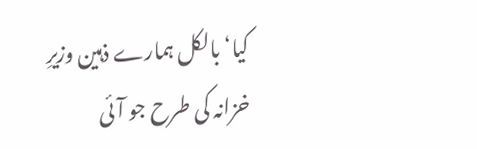کیا‘ بالکل ہمارے ذہین وزیرِ خزانہ کی طرح جو آئی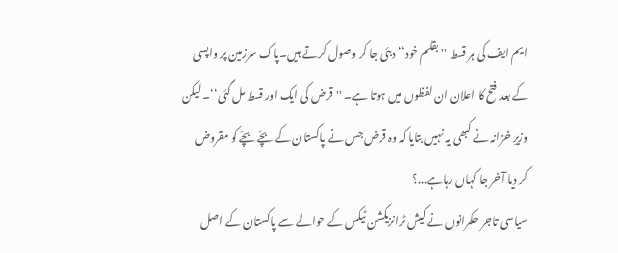ایم ایف کی ہر قسط ''بقلم خود‘‘ دبئی جا کر وصول کرتے ہیں۔پاک سرزمین پر واپسی کے بعد فتح کا اعلان ان لفظوں میں ہوتا ہے۔ ''قرض کی ایک اور قسط مل گئی‘‘۔ لیکن وزیرِ خزانہ نے کبھی یہ نہیں بتایا کہ وہ قرض جس نے پاکستان کے بچّے بچّے کو مقروض کر دیا آخر جا کہاں رہاہے...؟
سیاسی تاجر حکمرانوں نے کیش ٹرانزیکشن ٹیکس کے حوالے سے پاکستان کے اصل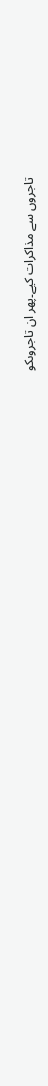تاجروں سے مذاکرات کیے۔پھر ان تاجروںکو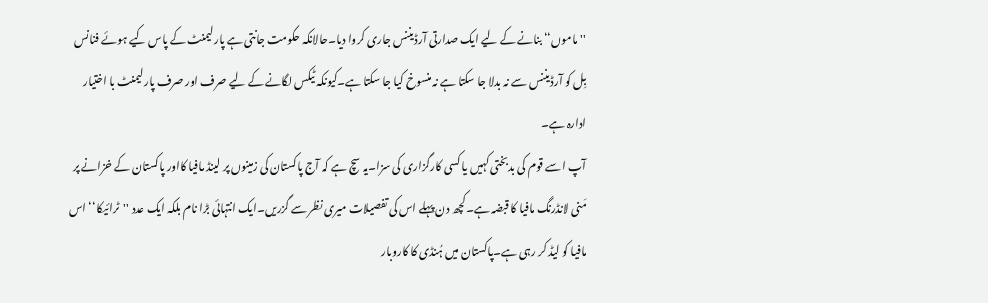''ماموں‘‘ بنانے کے لیے ایک صدارتی آرڈیننس جاری کروا دیا۔حالانکہ حکومت جانتی ہے پارلیمنٹ کے پاس کیے ہوئے فنانس بِل کو آرڈیننس سے نہ بدلا جا سکتا ہے نہ منسوخ کیا جا سکتا ہے۔کیونکہ ٹیکس لگانے کے لیے صرف اور صرف پارلیمنٹ با اختیار ادارہ ہے۔
آپ اسے قوم کی بدبختی کہیں یا کسی کارگزاری کی سزا۔یہ سچ ہے کہ آج پاکستان کی زمینوں پر لینڈ مافیا کااور پاکستان کے خزانے پر مَنی لانڈرنگ مافیا کا قبضہ ہے۔کچھ دن پہلے اس کی تفصیلات میری نظر سے گزریں۔ایک انتہائی بڑا نام بلکہ ایک عدد ''ٹرائیکا‘‘ اس مافیا کو لیڈ کر رہی ہے۔پاکستان میں ہُنڈی کا کاروبار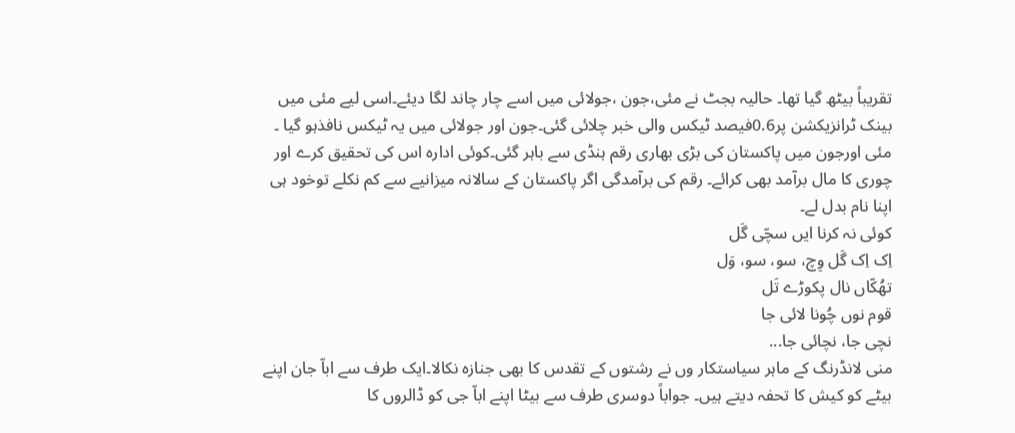تقریباً بیٹھ گیا تھا۔ حالیہ بجٹ نے مئی،جون ،جولائی میں اسے چار چاند لگا دیئے۔اسی لیے مئی میں بینک ٹرانزیکشن پر0.6فیصد ٹیکس والی خبر چلائی گئی۔جون اور جولائی میں یہ ٹیکس نافذہو گیا ۔ مئی اورجون میں پاکستان کی بڑی بھاری رقم ہنڈی سے باہر گئی۔کوئی ادارہ اس کی تحقیق کرے اور چوری کا مال برآمد بھی کرائے۔ رقم کی برآمدگی اگر پاکستان کے سالانہ میزانیے سے کم نکلے توخود ہی اپنا نام بدل لے۔
کوئی نہ کرنا ایں سچّی گَل
اِک اِک گَل وِچ، سو، سو، وَل
تھُکّاں نال پکوڑے تَل
قوم نوں چُونا لائی جا
نچی جا، نچائی جا...
منی لانڈرنگ کے ماہر سیاستکار وں نے رشتوں کے تقدس کا بھی جنازہ نکالا۔ایک طرف سے اباّ جان اپنے بیٹے کو کیش کا تحفہ دیتے ہیں۔ جواباً دوسری طرف سے بیٹا اپنے اباّ جی کو ڈالروں کا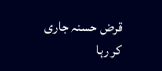قرض حسنہ جاری کر رہا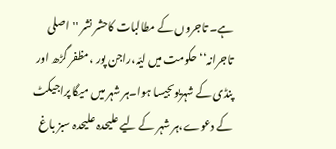ہے۔ تاجروں کے مطالبات کاحشر نشر ''اصلی تاجرانہ‘‘ حکومت میں لیّہ،راجن پور ،مظفر گڑھ اور پنڈی کے شہریوںجیسا ہوا۔ہر شہر میں میگا پراجیکٹ کے دعوے،ہر شہر کے لیے علیحدہ علیحدہ سبز باغ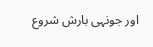اور جونہی بارش شروع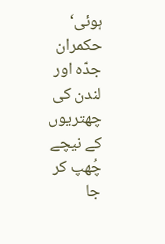ہوئی‘ حکمران جدّہ اور لندن کی چھتریوں کے نیچے چُھپ کر جا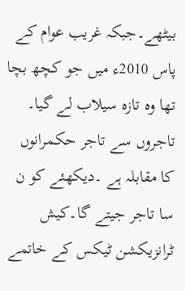بیٹھے۔جبکہ غریب عوام کے پاس 2010ء میں جو کچھ بچا تھا وہ تازہ سیلاب لے گیا۔
تاجروں سے تاجر حکمرانوں کا مقابلہ ہے ۔دیکھئے کو ن سا تاجر جیتے گا۔کیش ٹرانزیکشن ٹیکس کے خاتمے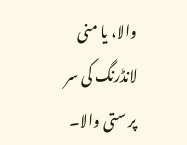والا، یا منی لانڈرنگ کی سر پر ستی والا۔